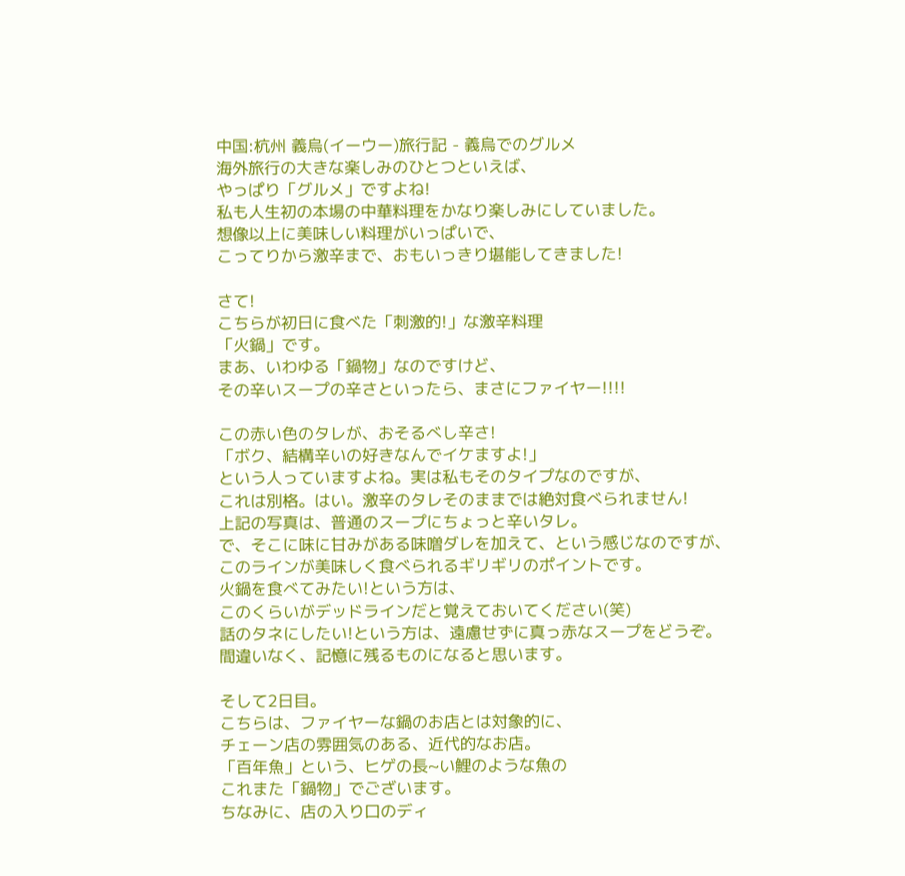中国:杭州 義烏(イーウー)旅行記 - 義烏でのグルメ
海外旅行の大きな楽しみのひとつといえば、
やっぱり「グルメ」ですよね!
私も人生初の本場の中華料理をかなり楽しみにしていました。
想像以上に美味しい料理がいっぱいで、
こってりから激辛まで、おもいっきり堪能してきました!

さて!
こちらが初日に食べた「刺激的!」な激辛料理
「火鍋」です。
まあ、いわゆる「鍋物」なのですけど、
その辛いスープの辛さといったら、まさにファイヤー!!!!

この赤い色のタレが、おそるべし辛さ!
「ボク、結構辛いの好きなんでイケますよ!」
という人っていますよね。実は私もそのタイプなのですが、
これは別格。はい。激辛のタレそのままでは絶対食べられません!
上記の写真は、普通のスープにちょっと辛いタレ。
で、そこに味に甘みがある味噌ダレを加えて、という感じなのですが、
このラインが美味しく食べられるギリギリのポイントです。
火鍋を食べてみたい!という方は、
このくらいがデッドラインだと覚えておいてください(笑)
話のタネにしたい!という方は、遠慮せずに真っ赤なスープをどうぞ。
間違いなく、記憶に残るものになると思います。

そして2日目。
こちらは、ファイヤーな鍋のお店とは対象的に、
チェーン店の雰囲気のある、近代的なお店。
「百年魚」という、ヒゲの長~い鯉のような魚の
これまた「鍋物」でございます。
ちなみに、店の入り口のディ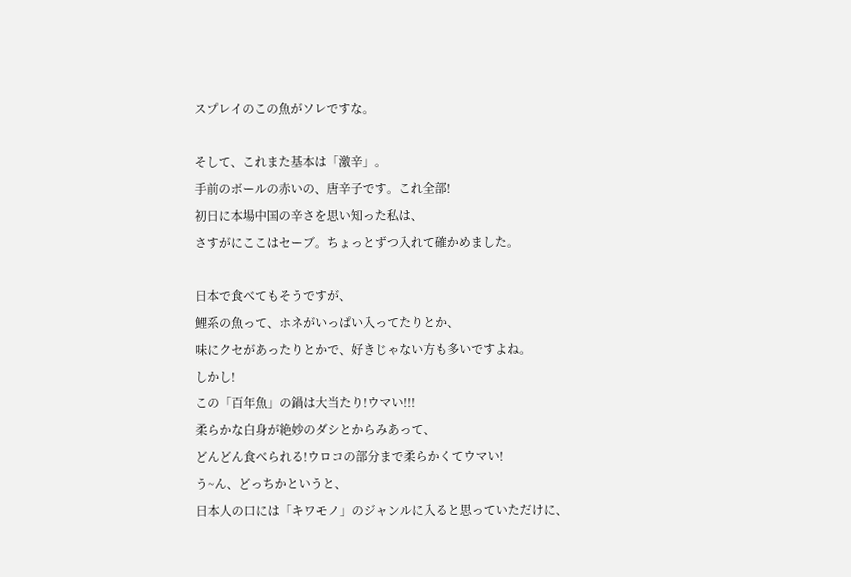スプレイのこの魚がソレですな。

そして、これまた基本は「激辛」。
手前のボールの赤いの、唐辛子です。これ全部!
初日に本場中国の辛さを思い知った私は、
さすがにここはセーブ。ちょっとずつ入れて確かめました。

日本で食べてもそうですが、
鯉系の魚って、ホネがいっぱい入ってたりとか、
味にクセがあったりとかで、好きじゃない方も多いですよね。
しかし!
この「百年魚」の鍋は大当たり!ウマい!!!
柔らかな白身が絶妙のダシとからみあって、
どんどん食べられる!ウロコの部分まで柔らかくてウマい!
う~ん、どっちかというと、
日本人の口には「キワモノ」のジャンルに入ると思っていただけに、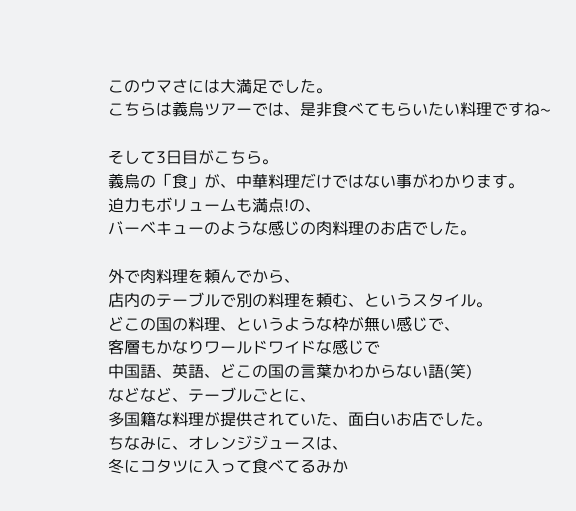このウマさには大満足でした。
こちらは義烏ツアーでは、是非食べてもらいたい料理ですね~

そして3日目がこちら。
義烏の「食」が、中華料理だけではない事がわかります。
迫力もボリュームも満点!の、
バーベキューのような感じの肉料理のお店でした。

外で肉料理を頼んでから、
店内のテーブルで別の料理を頼む、というスタイル。
どこの国の料理、というような枠が無い感じで、
客層もかなりワールドワイドな感じで
中国語、英語、どこの国の言葉かわからない語(笑)
などなど、テーブルごとに、
多国籍な料理が提供されていた、面白いお店でした。
ちなみに、オレンジジュースは、
冬にコタツに入って食べてるみか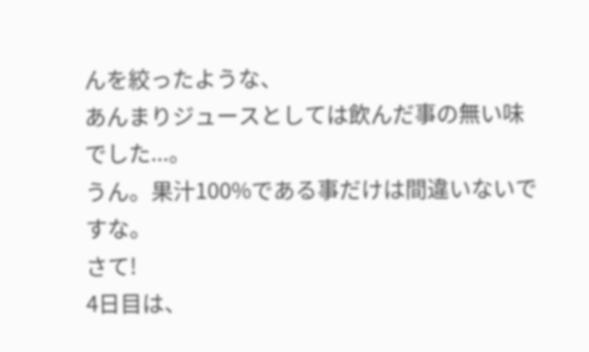んを絞ったような、
あんまりジュースとしては飲んだ事の無い味でした...。
うん。果汁100%である事だけは間違いないですな。
さて!
4日目は、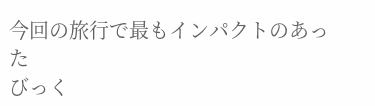今回の旅行で最もインパクトのあった
びっく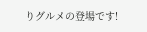りグルメの登場です!